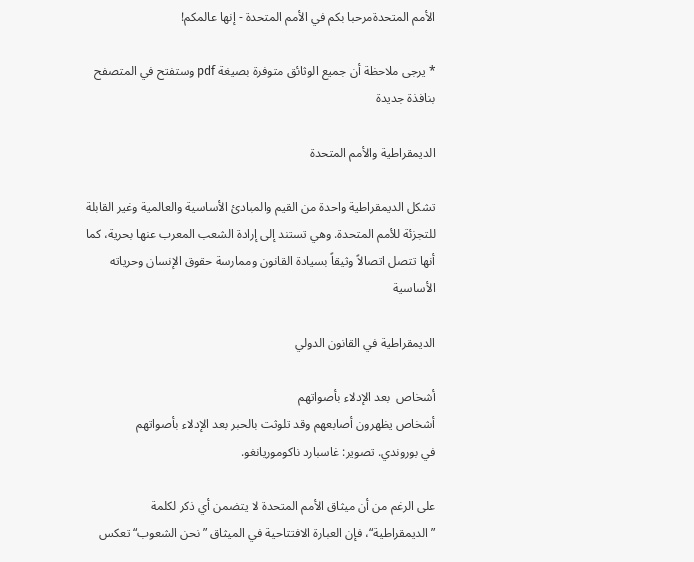الأمم المتحدةمرحبا بكم في الأمم المتحدة - إنها عالمكم!

* يرجى ملاحظة أن جميع الوثائق متوفرة بصيغة pdf وستفتح في المتصفح بنافذة جديدة

الديمقراطية والأمم المتحدة

تشكل الديمقراطية واحدة من القيم والمبادئ الأساسية والعالمية وغير القابلة للتجزئة للأمم المتحدة. وهي تستند إلى إرادة الشعب المعرب عنها بحرية، كما أنها تتصل اتصالاً وثيقاً بسيادة القانون وممارسة حقوق الإنسان وحرياته الأساسية

الديمقراطية في القانون الدولي

أشخاص  بعد الإدلاء بأصواتهم
أشخاص يظهرون أصابعهم وقد تلوثت بالحبر بعد الإدلاء بأصواتهم
في بوروندي. تصوير: غاسبارد ناكوموريانغو.

على الرغم من أن ميثاق الأمم المتحدة لا يتضمن أي ذكر لكلمة ”الديمقراطية“، فإن العبارة الافتتاحية في الميثاق ”نحن الشعوب“ تعكس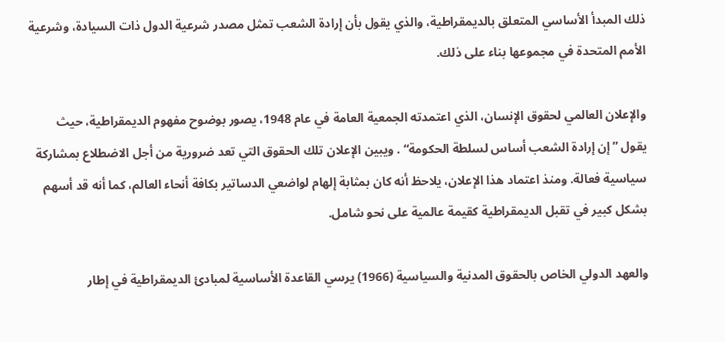ذلك المبدأ الأساسي المتعلق بالديمقراطية، والذي يقول بأن إرادة الشعب تمثل مصدر شرعية الدول ذات السيادة، وشرعية الأمم المتحدة في مجموعها بناء على ذلك.

والإعلان العالمي لحقوق الإنسان، الذي اعتمدته الجمعية العامة في عام 1948، يصور بوضوح مفهوم الديمقراطية، حيث يقول ”إن إرادة الشعب أساس لسلطة الحكومة“ . ويبين الإعلان تلك الحقوق التي تعد ضرورية من أجل الاضطلاع بمشاركة سياسية فعالة. ومنذ اعتماد هذا الإعلان، يلاحظ أنه كان بمثابة إلهام لواضعي الدساتير بكافة أنحاء العالم، كما أنه قد أسهم بشكل كبير في تقبل الديمقراطية كقيمة عالمية على نحو شامل.

والعهد الدولي الخاص بالحقوق المدنية والسياسية (1966) يرسي القاعدة الأساسية لمبادئ الديمقراطية في إطار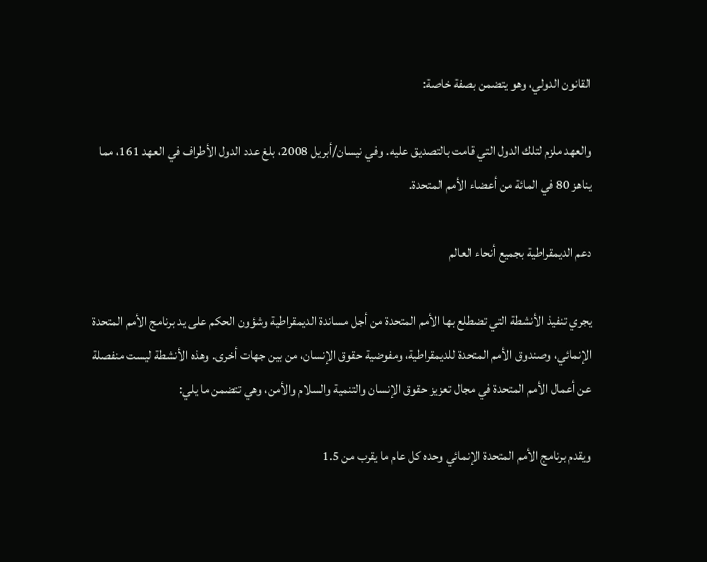القانون الدولي، وهو يتضمن بصفة خاصة:

والعهد ملزم لتلك الدول التي قامت بالتصديق عليه. وفي نيسان/أبريل 2008، بلغ عدد الدول الأطراف في العهد 161، مما يناهز 80 في المائة من أعضاء الأمم المتحدة.

دعم الديمقراطية بجميع أنحاء العالم

يجري تنفيذ الأنشطة التي تضطلع بها الأمم المتحدة من أجل مساندة الديمقراطية وشؤون الحكم على يد برنامج الأمم المتحدة الإنمائي، وصندوق الأمم المتحدة للديمقراطية، ومفوضية حقوق الإنسان، من بين جهات أخرى. وهذه الأنشطة ليست منفصلة عن أعمال الأمم المتحدة في مجال تعزيز حقوق الإنسان والتنمية والسلام والأمن، وهي تتضمن ما يلي:

ويقدم برنامج الأمم المتحدة الإنمائي وحده كل عام ما يقرب من 1.5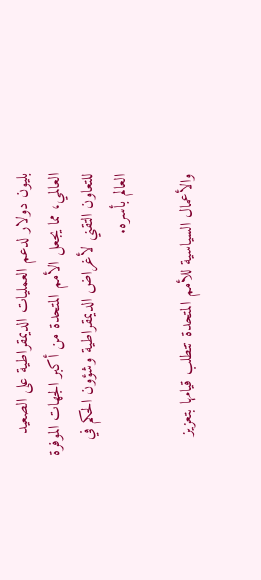بليون دولار لدعم العمليات الديمقراطية على الصعيد العالمي، مما يجعل الأمم المتحدة من أكبر الجهات الموفرة للتعاون التقني لأغراض الديمقراطية وشؤون الحكم في العالم بأسره.

والأعمال السياسية للأمم المتحدة تتطلب قيامها بتعزيز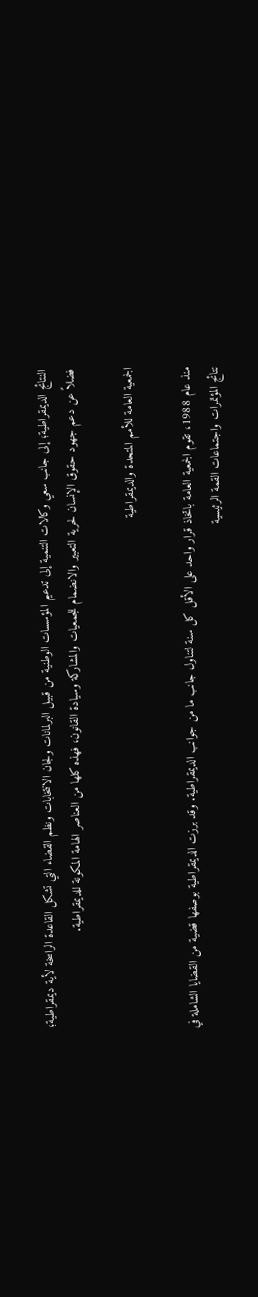النتائج الديمقراطية؛ إلى جانب سعي وكالات التنمية إلى تدعيم المؤسسات الوطنية من قبيل البرلمانات ولجان الانتخابات ونظم القضاء التي تشكل القاعدة الراسخة لأية ديمقراطية؛ فضلاً عن دعم جهود حقوق الإنسان لحرية التعبير والانضمام للجمعيات والمشاركة وسيادة القانون، فهذه كلها من العناصر الهامة المكونة للديمقراطية.

الجمعية العامة للأمم المتحدة والديمقراطية

منذ عام 1988، تقوم الجمعية العامة باتخاذ قرار واحد على الأقل كل سنة لتناول جانب ما من جوانب الديمقراطية. وقد برزت الديمقراطية بوصفها قضية من القضايا الشاملة في نتائج المؤتمرات واجتماعات القمة الرئيسية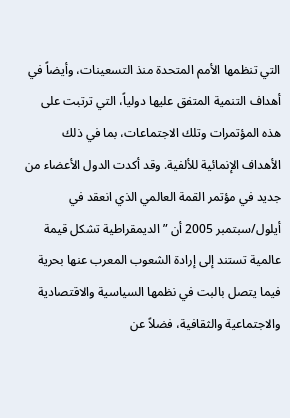التي تنظمها الأمم المتحدة منذ التسعينات، وأيضاً في أهداف التنمية المتفق عليها دولياً، التي ترتبت على هذه المؤتمرات وتلك الاجتماعات، بما في ذلك الأهداف الإنمائية للألفية. وقد أكدت الدول الأعضاء من جديد في مؤتمر القمة العالمي الذي انعقد في أيلول/سبتمبر 2005 أن ”الديمقراطية تشكل قيمة عالمية تستند إلى إرادة الشعوب المعرب عنها بحرية فيما يتصل بالبت في نظمها السياسية والاقتصادية والاجتماعية والثقافية، فضلاً عن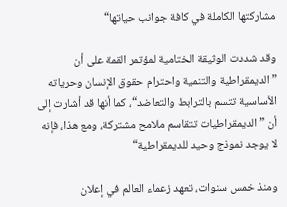مشاركتها الكاملة في كافة جوانب حياتها“

وقد شددت الوثيقة الختامية لمؤتمر القمة على أن ”الديمقراطية والتنمية واحترام حقوق الإنسان وحرياته الأساسية تتسم بالترابط والتعاضد“، كما أنها قد أشارت إلى أن ”الديمقراطيات تتقاسم ملامح مشتركة، ومع هذا، فإنه لا يوجد نموذج وحيد للديمقراطية“

ومنذ خمس سنوات، تعهد زعماء العالم في إعلان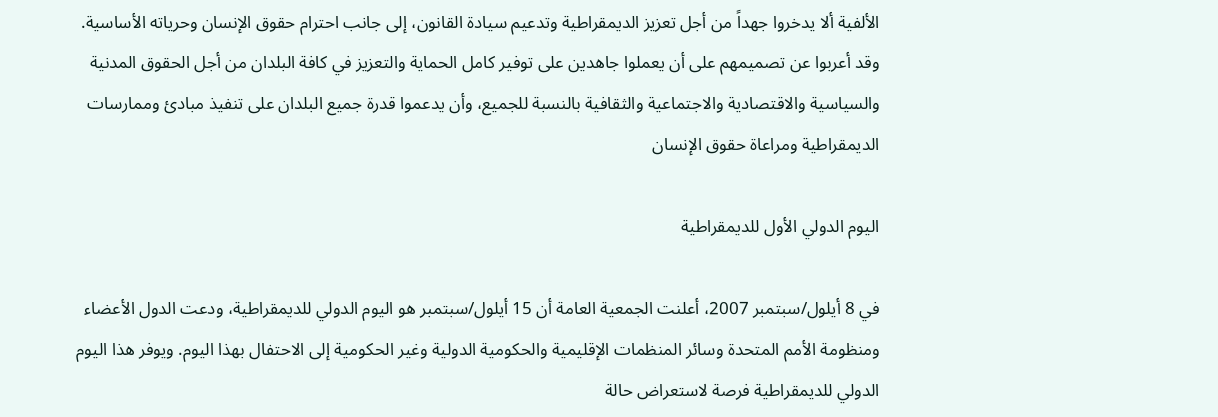الألفية ألا يدخروا جهداً من أجل تعزيز الديمقراطية وتدعيم سيادة القانون، إلى جانب احترام حقوق الإنسان وحرياته الأساسية. وقد أعربوا عن تصميمهم على أن يعملوا جاهدين على توفير كامل الحماية والتعزيز في كافة البلدان من أجل الحقوق المدنية والسياسية والاقتصادية والاجتماعية والثقافية بالنسبة للجميع، وأن يدعموا قدرة جميع البلدان على تنفيذ مبادئ وممارسات الديمقراطية ومراعاة حقوق الإنسان

اليوم الدولي الأول للديمقراطية

في 8 أيلول/سبتمبر 2007، أعلنت الجمعية العامة أن 15 أيلول/سبتمبر هو اليوم الدولي للديمقراطية، ودعت الدول الأعضاء ومنظومة الأمم المتحدة وسائر المنظمات الإقليمية والحكومية الدولية وغير الحكومية إلى الاحتفال بهذا اليوم. ويوفر هذا اليوم الدولي للديمقراطية فرصة لاستعراض حالة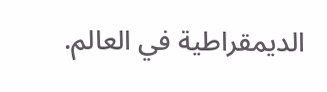الديمقراطية في العالم.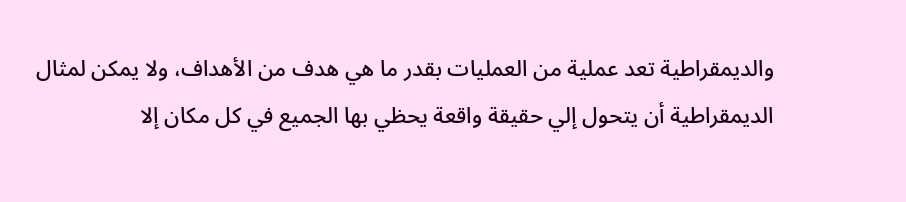والديمقراطية تعد عملية من العمليات بقدر ما هي هدف من الأهداف، ولا يمكن لمثال الديمقراطية أن يتحول إلي حقيقة واقعة يحظي بها الجميع في كل مكان إلا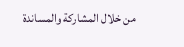من خلال المشاركة والمساندة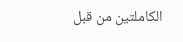الكاملتين من قبل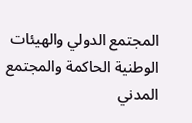المجتمع الدولي والهيئات الوطنية الحاكمة والمجتمع المدني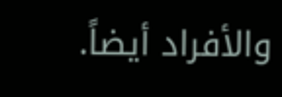والأفراد أيضاً.